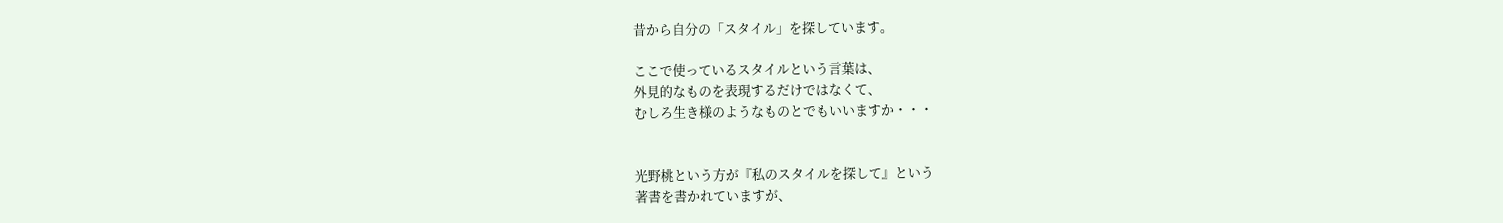昔から自分の「スタイル」を探しています。

ここで使っているスタイルという言葉は、
外見的なものを表現するだけではなくて、
むしろ生き様のようなものとでもいいますか・・・


光野桃という方が『私のスタイルを探して』という
著書を書かれていますが、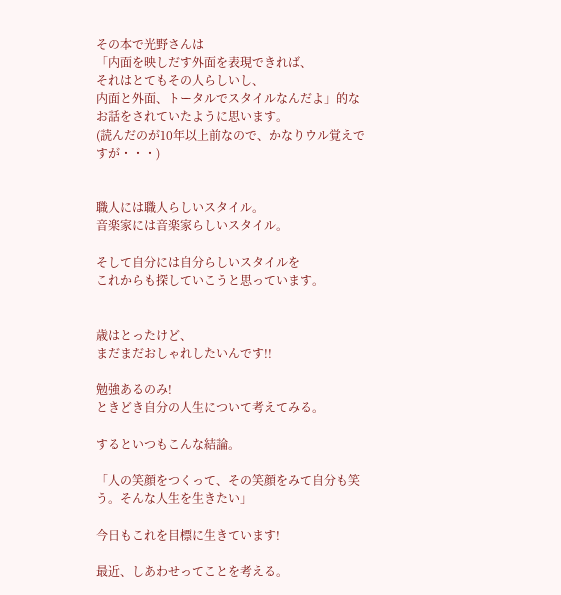その本で光野さんは
「内面を映しだす外面を表現できれば、
それはとてもその人らしいし、
内面と外面、トータルでスタイルなんだよ」的な
お話をされていたように思います。
(読んだのが10年以上前なので、かなりウル覚えですが・・・)


職人には職人らしいスタイル。
音楽家には音楽家らしいスタイル。

そして自分には自分らしいスタイルを
これからも探していこうと思っています。


歳はとったけど、
まだまだおしゃれしたいんです!!

勉強あるのみ!
ときどき自分の人生について考えてみる。

するといつもこんな結論。

「人の笑顔をつくって、その笑顔をみて自分も笑う。そんな人生を生きたい」

今日もこれを目標に生きています!

最近、しあわせってことを考える。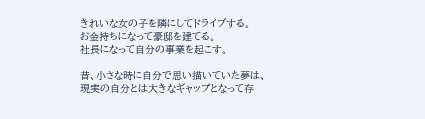きれいな女の子を隣にしてドライブする。
お金持ちになって豪邸を建てる。
社長になって自分の事業を起こす。

昔、小さな時に自分で思い描いていた夢は、
現実の自分とは大きなギャップとなって存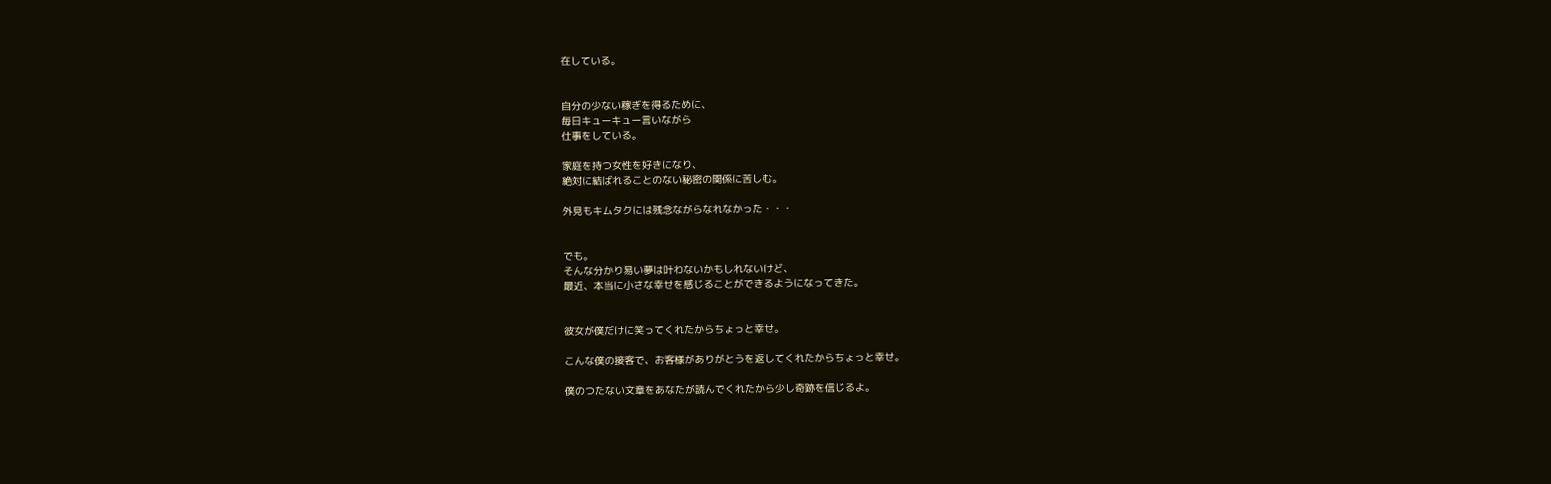在している。


自分の少ない稼ぎを得るために、
毎日キューキュー言いながら
仕事をしている。

家庭を持つ女性を好きになり、
絶対に結ばれることのない秘密の関係に苦しむ。

外見もキムタクには残念ながらなれなかった・・・


でも。
そんな分かり易い夢は叶わないかもしれないけど、
最近、本当に小さな幸せを感じることができるようになってきた。


彼女が僕だけに笑ってくれたからちょっと幸せ。

こんな僕の接客で、お客様がありがとうを返してくれたからちょっと幸せ。

僕のつたない文章をあなたが読んでくれたから少し奇跡を信じるよ。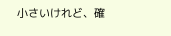小さいけれど、確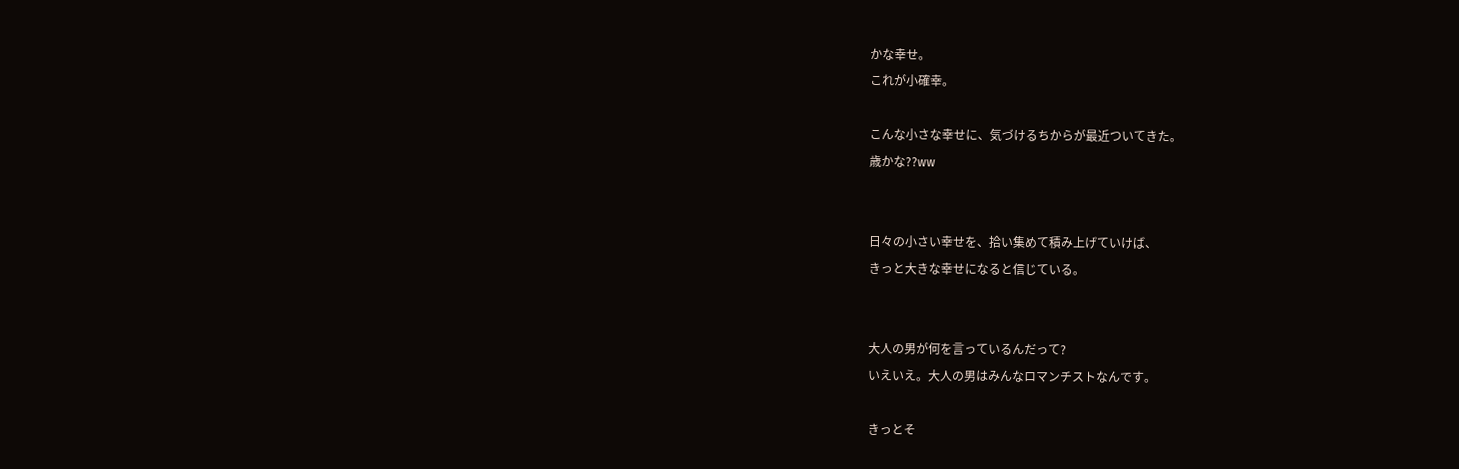かな幸せ。
これが小確幸。

こんな小さな幸せに、気づけるちからが最近ついてきた。
歳かな??ww


日々の小さい幸せを、拾い集めて積み上げていけば、
きっと大きな幸せになると信じている。


大人の男が何を言っているんだって?
いえいえ。大人の男はみんなロマンチストなんです。

きっとそ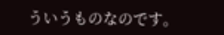ういうものなのです。